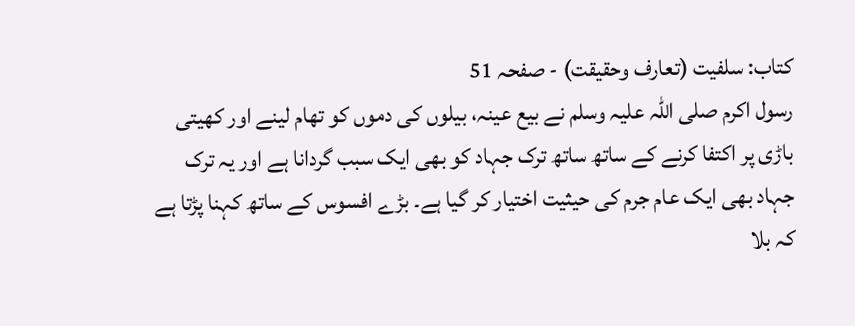کتاب: سلفیت (تعارف وحقیقت) - صفحہ 51
رسول اکرم صلی اللہ علیہ وسلم نے بیع عینہ، بیلوں کی دموں کو تھام لینے اور کھیتی باڑی پر اکتفا کرنے کے ساتھ ساتھ ترک جہاد کو بھی ایک سبب گردانا ہے اور یہ ترک جہاد بھی ایک عام جرم کی حیثیت اختیار کر گیا ہے۔ بڑے افسوس کے ساتھ کہنا پڑتا ہے کہ بلا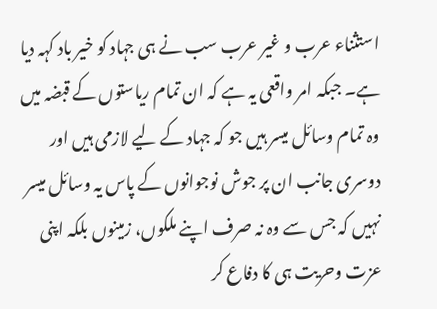استثناء عرب و غیر عرب سب نے ہی جہاد کو خیر باد کہہ دیا ہے۔ جبکہ امر واقعی یہ ہے کہ ان تمام ریاستوں کے قبضہ میں وہ تمام وسائل میسر ہیں جو کہ جہاد کے لیے لازمی ہیں اور دوسری جانب ان پر جوش نوجوانوں کے پاس یہ وسائل میسر نہیں کہ جس سے وہ نہ صرف اپنے ملکوں، زمینوں بلکہ اپنی عزت وحریت ہی کا دفاع کر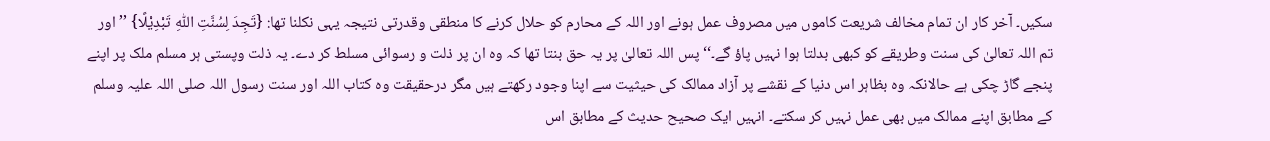سکیں۔ آخر کار ان تمام مخالف شریعت کاموں میں مصروف عمل ہونے اور اللہ کے محارم کو حلال کرنے کا منطقی وقدرتی نتیجہ یہی نکلنا تھا: {تَجِدَ لِسُنَّتِ اللّٰہِ تَبْدِیْلًا} ’’اور تم اللہ تعالیٰ کی سنت وطریقے کو کبھی بدلتا ہوا نہیں پاؤ گے۔‘‘ پس اللہ تعالیٰ پر یہ حق بنتا تھا کہ وہ ان پر ذلت و رسوائی مسلط کر دے۔ یہ ذلت وپستی ہر مسلم ملک پر اپنے پنجے گاڑ چکی ہے حالانکہ وہ بظاہر اس دنیا کے نقشے پر آزاد ممالک کی حیثیت سے اپنا وجود رکھتے ہیں مگر درحقیقت وہ کتاب اللہ اور سنت رسول اللہ صلی اللہ علیہ وسلم کے مطابق اپنے ممالک میں بھی عمل نہیں کر سکتے۔ انہیں ایک صحیح حدیث کے مطابق اس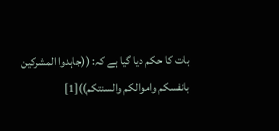بات کا حکم دیا گیا ہے کہ: ((جاہدوا المشرکین بانفسکم واموالکم والسنتکم))[1]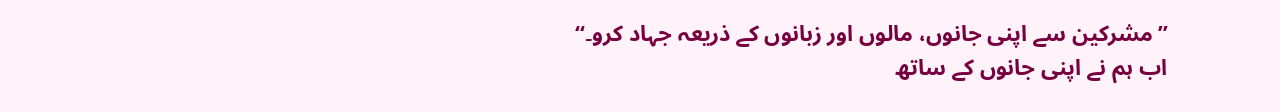’’مشرکین سے اپنی جانوں، مالوں اور زبانوں کے ذریعہ جہاد کرو۔‘‘ اب ہم نے اپنی جانوں کے ساتھ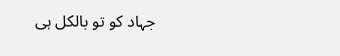جہاد کو تو بالکل ہی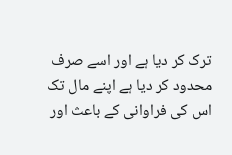ترک کر دیا ہے اور اسے صرف محدود کر دیا ہے اپنے مال تک اس کی فراوانی کے باعث اور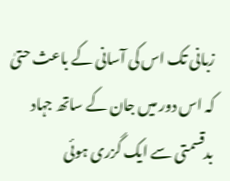زبانی تک اس کی آسانی کے باعث حتیٰ کہ اس دور میں جان کے ساتھ جہاد بدقسمتی سے ایک گزری ہوئی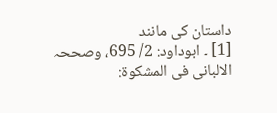داستان کی مانند
[1] ۔ ابوداود: 2/ 695، وصححہ الالبانی فی المشکوۃ: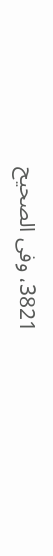3821، وفی الصحیح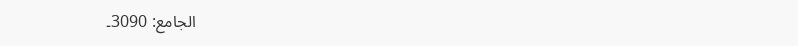الجامع: 3090۔